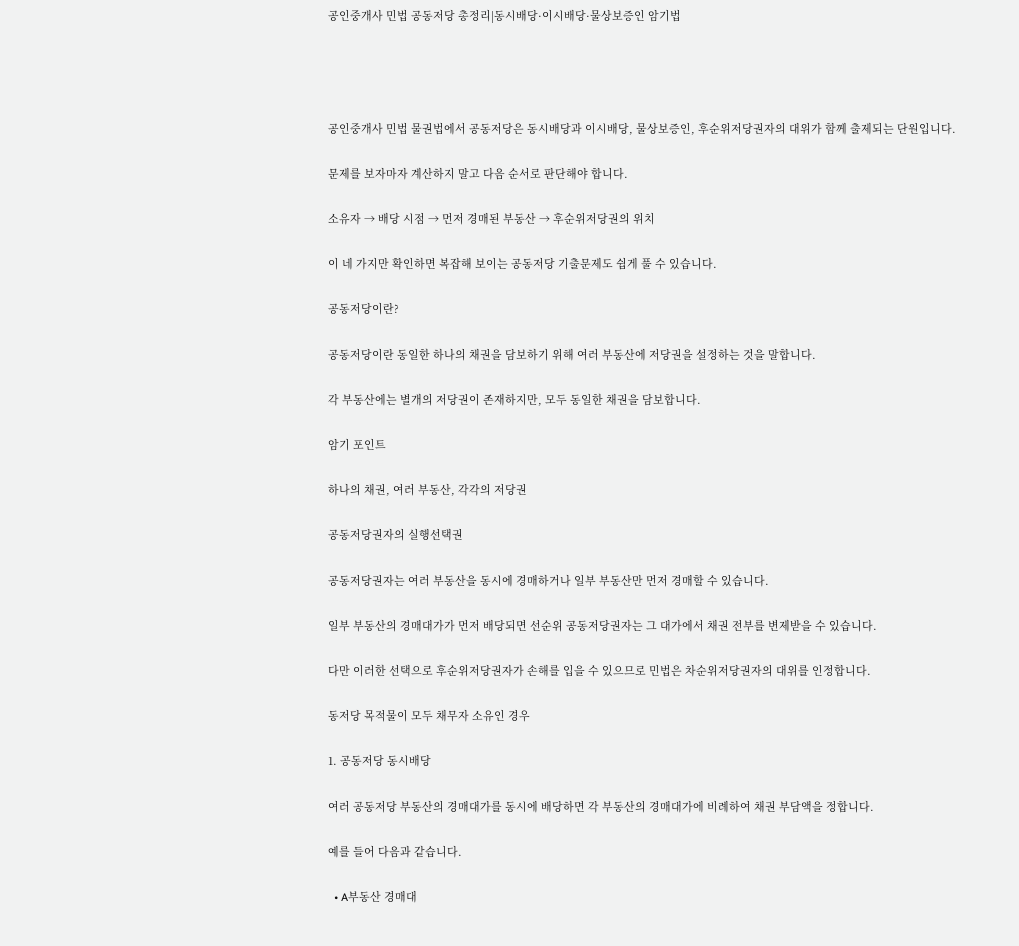공인중개사 민법 공동저당 총정리|동시배당·이시배당·물상보증인 암기법




공인중개사 민법 물권법에서 공동저당은 동시배당과 이시배당, 물상보증인, 후순위저당권자의 대위가 함께 출제되는 단원입니다.

문제를 보자마자 계산하지 말고 다음 순서로 판단해야 합니다.

소유자 → 배당 시점 → 먼저 경매된 부동산 → 후순위저당권의 위치

이 네 가지만 확인하면 복잡해 보이는 공동저당 기출문제도 쉽게 풀 수 있습니다.

공동저당이란?

공동저당이란 동일한 하나의 채권을 담보하기 위해 여러 부동산에 저당권을 설정하는 것을 말합니다.

각 부동산에는 별개의 저당권이 존재하지만, 모두 동일한 채권을 담보합니다.

암기 포인트

하나의 채권, 여러 부동산, 각각의 저당권

공동저당권자의 실행선택권

공동저당권자는 여러 부동산을 동시에 경매하거나 일부 부동산만 먼저 경매할 수 있습니다.

일부 부동산의 경매대가가 먼저 배당되면 선순위 공동저당권자는 그 대가에서 채권 전부를 변제받을 수 있습니다.

다만 이러한 선택으로 후순위저당권자가 손해를 입을 수 있으므로 민법은 차순위저당권자의 대위를 인정합니다.

동저당 목적물이 모두 채무자 소유인 경우

1. 공동저당 동시배당

여러 공동저당 부동산의 경매대가를 동시에 배당하면 각 부동산의 경매대가에 비례하여 채권 부담액을 정합니다.

예를 들어 다음과 같습니다.

  • A부동산 경매대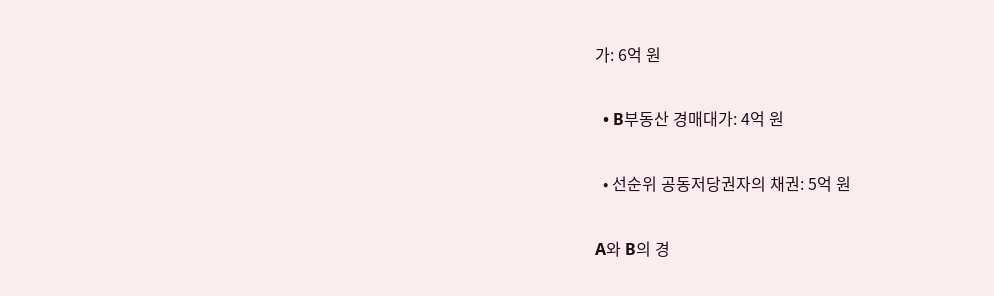가: 6억 원

  • B부동산 경매대가: 4억 원

  • 선순위 공동저당권자의 채권: 5억 원

A와 B의 경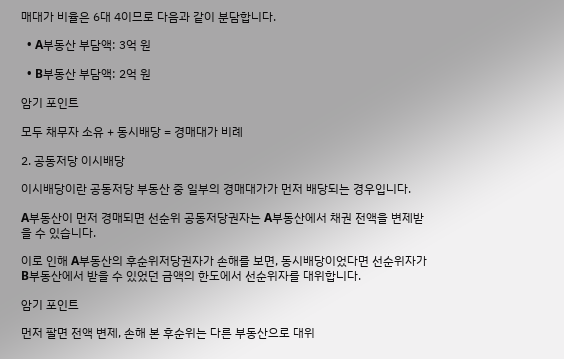매대가 비율은 6대 4이므로 다음과 같이 분담합니다.

  • A부동산 부담액: 3억 원

  • B부동산 부담액: 2억 원

암기 포인트

모두 채무자 소유 + 동시배당 = 경매대가 비례

2. 공동저당 이시배당

이시배당이란 공동저당 부동산 중 일부의 경매대가가 먼저 배당되는 경우입니다.

A부동산이 먼저 경매되면 선순위 공동저당권자는 A부동산에서 채권 전액을 변제받을 수 있습니다.

이로 인해 A부동산의 후순위저당권자가 손해를 보면, 동시배당이었다면 선순위자가 B부동산에서 받을 수 있었던 금액의 한도에서 선순위자를 대위합니다.

암기 포인트

먼저 팔면 전액 변제, 손해 본 후순위는 다른 부동산으로 대위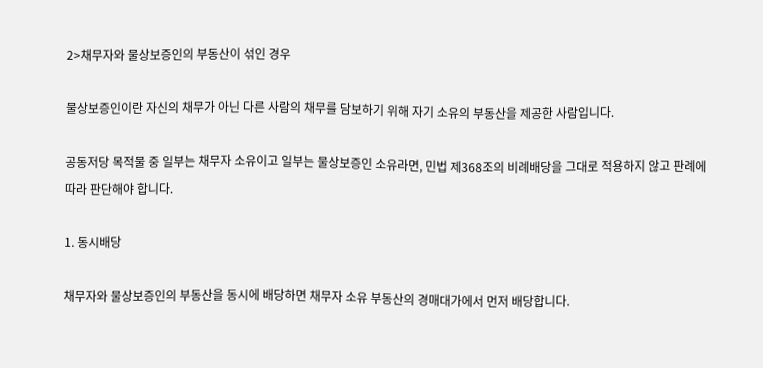2>채무자와 물상보증인의 부동산이 섞인 경우

물상보증인이란 자신의 채무가 아닌 다른 사람의 채무를 담보하기 위해 자기 소유의 부동산을 제공한 사람입니다.

공동저당 목적물 중 일부는 채무자 소유이고 일부는 물상보증인 소유라면, 민법 제368조의 비례배당을 그대로 적용하지 않고 판례에 따라 판단해야 합니다.

1. 동시배당

채무자와 물상보증인의 부동산을 동시에 배당하면 채무자 소유 부동산의 경매대가에서 먼저 배당합니다.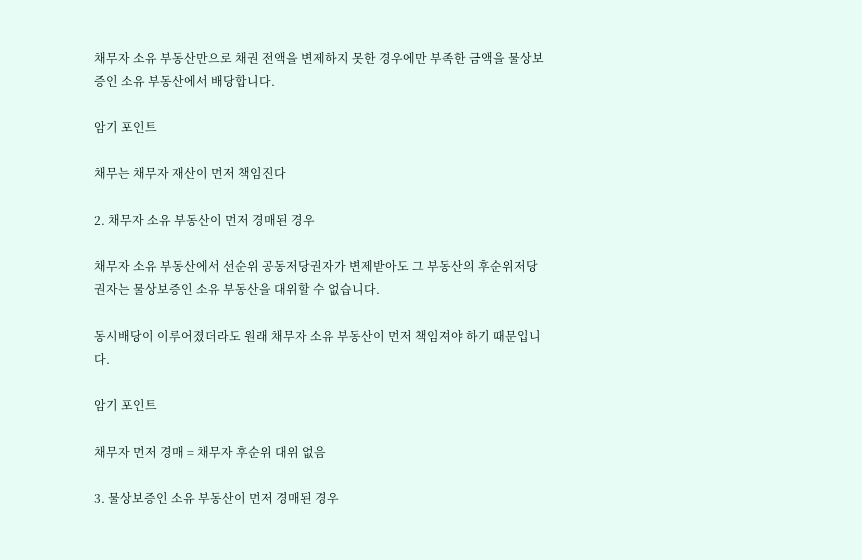채무자 소유 부동산만으로 채권 전액을 변제하지 못한 경우에만 부족한 금액을 물상보증인 소유 부동산에서 배당합니다.

암기 포인트

채무는 채무자 재산이 먼저 책임진다

2. 채무자 소유 부동산이 먼저 경매된 경우

채무자 소유 부동산에서 선순위 공동저당권자가 변제받아도 그 부동산의 후순위저당권자는 물상보증인 소유 부동산을 대위할 수 없습니다.

동시배당이 이루어졌더라도 원래 채무자 소유 부동산이 먼저 책임져야 하기 때문입니다.

암기 포인트

채무자 먼저 경매 = 채무자 후순위 대위 없음

3. 물상보증인 소유 부동산이 먼저 경매된 경우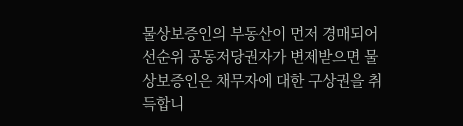물상보증인의 부동산이 먼저 경매되어 선순위 공동저당권자가 변제받으면 물상보증인은 채무자에 대한 구상권을 취득합니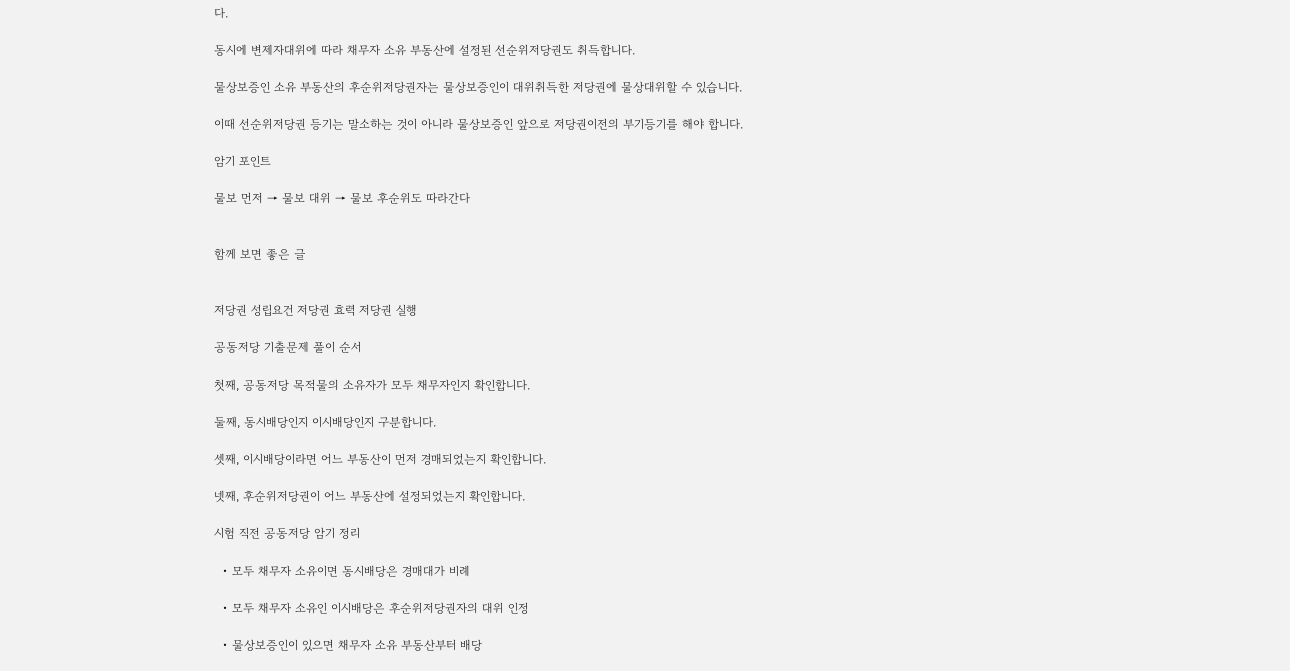다.

동시에 변제자대위에 따라 채무자 소유 부동산에 설정된 선순위저당권도 취득합니다.

물상보증인 소유 부동산의 후순위저당권자는 물상보증인이 대위취득한 저당권에 물상대위할 수 있습니다.

이때 선순위저당권 등기는 말소하는 것이 아니라 물상보증인 앞으로 저당권이전의 부기등기를 해야 합니다.

암기 포인트

물보 먼저 → 물보 대위 → 물보 후순위도 따라간다


함께 보면 좋은 글


저당권 성립요건 저당권 효력 저당권 실행

공동저당 기출문제 풀이 순서

첫째, 공동저당 목적물의 소유자가 모두 채무자인지 확인합니다.

둘째, 동시배당인지 이시배당인지 구분합니다.

셋째, 이시배당이라면 어느 부동산이 먼저 경매되었는지 확인합니다.

넷째, 후순위저당권이 어느 부동산에 설정되었는지 확인합니다.

시험 직전 공동저당 암기 정리

  • 모두 채무자 소유이면 동시배당은 경매대가 비례

  • 모두 채무자 소유인 이시배당은 후순위저당권자의 대위 인정

  • 물상보증인이 있으면 채무자 소유 부동산부터 배당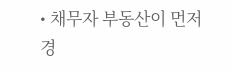• 채무자 부동산이 먼저 경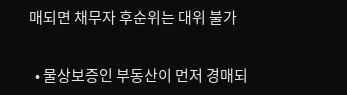매되면 채무자 후순위는 대위 불가

  • 물상보증인 부동산이 먼저 경매되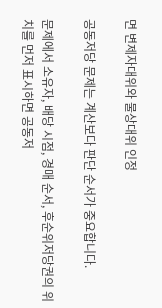면 변제자대위와 물상대위 인정

공동저당 문제는 계산보다 판단 순서가 중요합니다.

문제에서 소유자, 배당 시점, 경매 순서, 후순위저당권의 위치를 먼저 표시하면 공동저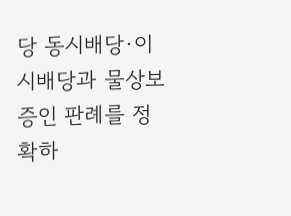당 동시배당·이시배당과 물상보증인 판례를 정확하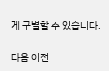게 구별할 수 있습니다.

다음 이전